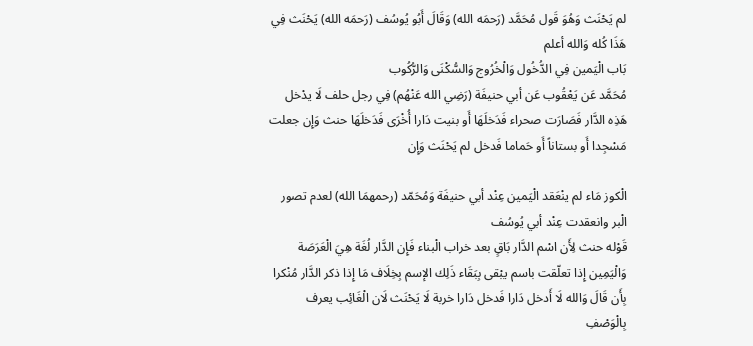لم يَحْنَث وَهُوَ قَول مُحَمَّد (رَحمَه الله) وَقَالَ أَبُو يُوسُف (رَحمَه الله) يَحْنَث فِي هَذَا كُله وَالله أعلم
بَاب الْيَمين فِي الدُّخُول وَالْخُرُوج وَالسُّكْنَى وَالرُّكُوب
مُحَمَّد عَن يَعْقُوب عَن أبي حنيفَة (رَضِي الله عَنْهُم) فِي رجل حلف لَا يدْخل هَذِه الدَّار فَصَارَت صحراء فَدَخلَهَا أَو بنيت دَارا أُخْرَى فَدَخلَهَا حنث وَإِن جعلت مَسْجِدا أَو بستاناً أَو حَماما فَدخل لم يَحْنَث وَإِن

الْكوز مَاء لم ينْعَقد الْيَمين عِنْد أبي حنيفَة وَمُحَمّد (رحمهمَا الله) لعدم تصور الْبر وانعقدت عِنْد أبي يُوسُف
قَوْله حنث لِأَن اسْم الدَّار بَاقٍ بعد خراب الْبناء فَإِن الدَّار لُغَة هِيَ الْعَرَصَة وَالْيَمِين إِذا تعلّقت باسم يبْقى بِبَقَاء ذَلِك الإسم بِخِلَاف مَا إِذا ذكر الدَّار مُنْكرا بِأَن قَالَ وَالله لَا أَدخل دَارا فَدخل دَارا خربة لَا يَحْنَث لَان الْغَائِب يعرف بِالْوَصْفِ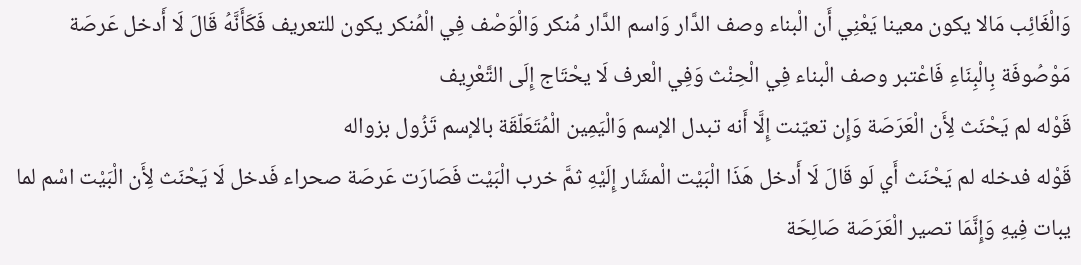وَالْغَائِب مَالا يكون معينا يَعْنِي أَن الْبناء وصف الدَّار وَاسم الدَّار مُنكر وَالْوَصْف فِي الْمُنكر يكون للتعريف فَكَأَنَّهُ قَالَ لَا أَدخل عَرصَة مَوْصُوفَة بِالْبِنَاءِ فَاعْتبر وصف الْبناء فِي الْحِنْث وَفِي الْعرف لَا يحْتَاج إِلَى التَّعْرِيف
قَوْله لم يَحْنَث لِأَن الْعَرَصَة وَإِن تعيّنت إِلَّا أَنه تبدل الإسم وَالْيَمِين الْمُتَعَلّقَة بالإسم تَزُول بزواله
قَوْله فدخله لم يَحْنَث أَي لَو قَالَ لَا أَدخل هَذَا الْبَيْت الْمشَار إِلَيْهِ ثمَّ خرب الْبَيْت فَصَارَت عَرصَة صحراء فَدخل لَا يَحْنَث لِأَن الْبَيْت اسْم لما يبات فِيهِ وَإِنَّمَا تصير الْعَرَصَة صَالِحَة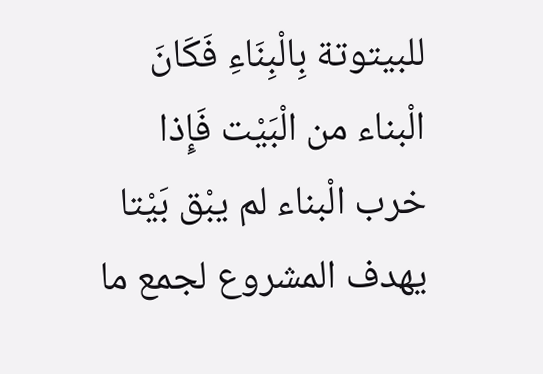للبيتوتة بِالْبِنَاءِ فَكَانَ الْبناء من الْبَيْت فَإِذا خرب الْبناء لم يبْق بَيْتا
يهدف المشروع لجمع ما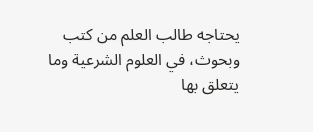يحتاجه طالب العلم من كتب وبحوث، في العلوم الشرعية وما يتعلق بها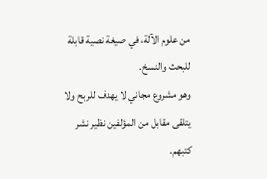من علوم الآلة، في صيغة نصية قابلة للبحث والنسخ.
وهو مشروع مجاني لا يهدف للربح ولا يتلقى مقابل من المؤلفين نظير نشر كتبهم.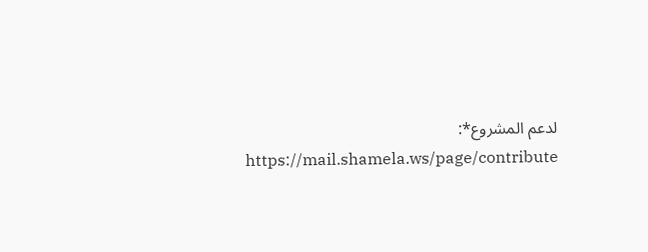لدعم المشروع*: https://mail.shamela.ws/page/contribute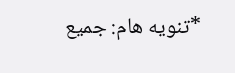*تنويه هام: جميع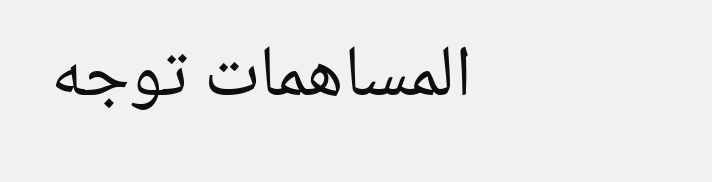المساهمات توجه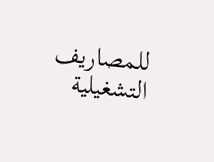للمصاريف التشغيلية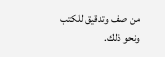من صف وتدقيق للكتب ونحو ذلك.